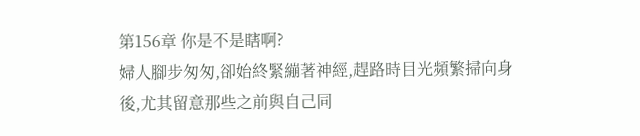第156章 你是不是瞎啊?
婦人腳步匆匆,卻始終緊繃著神經,趕路時目光頻繁掃向身後,尤其留意那些之前與自己同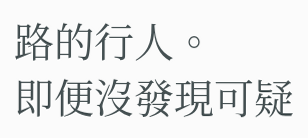路的行人。
即便沒發現可疑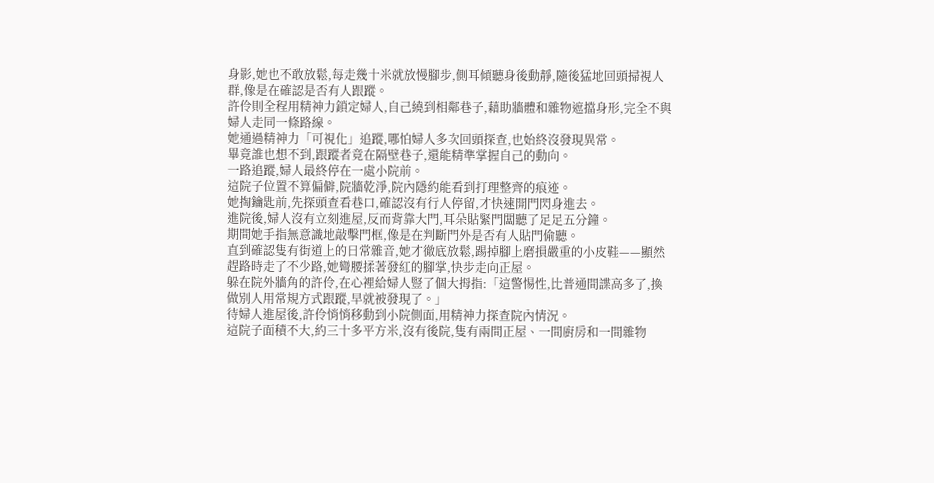身影,她也不敢放鬆,每走幾十米就放慢腳步,側耳傾聽身後動靜,隨後猛地回頭掃視人群,像是在確認是否有人跟蹤。
許伶則全程用精神力鎖定婦人,自己繞到相鄰巷子,藉助牆體和雜物遮擋身形,完全不與婦人走同一條路線。
她通過精神力「可視化」追蹤,哪怕婦人多次回頭探查,也始終沒發現異常。
畢竟誰也想不到,跟蹤者竟在隔壁巷子,還能精準掌握自己的動向。
一路追蹤,婦人最終停在一處小院前。
這院子位置不算偏僻,院牆乾淨,院內隱約能看到打理整齊的痕迹。
她掏鑰匙前,先探頭查看巷口,確認沒有行人停留,才快速開門閃身進去。
進院後,婦人沒有立刻進屋,反而背靠大門,耳朵貼緊門闆聽了足足五分鐘。
期間她手指無意識地敲擊門框,像是在判斷門外是否有人貼門偷聽。
直到確認隻有街道上的日常雜音,她才徹底放鬆,踢掉腳上磨損嚴重的小皮鞋——顯然趕路時走了不少路,她彎腰揉著發紅的腳掌,快步走向正屋。
躲在院外牆角的許伶,在心裡給婦人豎了個大拇指:「這警惕性,比普通間諜高多了,換做別人用常規方式跟蹤,早就被發現了。」
待婦人進屋後,許伶悄悄移動到小院側面,用精神力探查院內情況。
這院子面積不大,約三十多平方米,沒有後院,隻有兩間正屋、一間廚房和一間雜物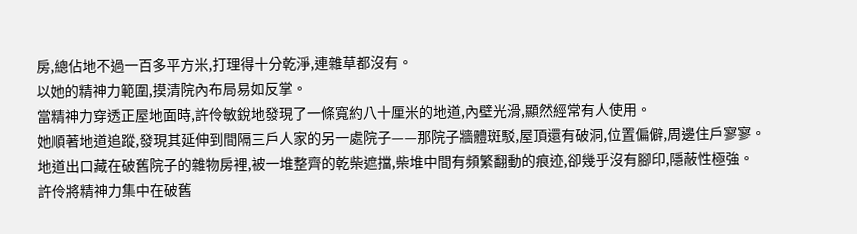房,總佔地不過一百多平方米,打理得十分乾淨,連雜草都沒有。
以她的精神力範圍,摸清院內布局易如反掌。
當精神力穿透正屋地面時,許伶敏銳地發現了一條寬約八十厘米的地道,內壁光滑,顯然經常有人使用。
她順著地道追蹤,發現其延伸到間隔三戶人家的另一處院子——那院子牆體斑駁,屋頂還有破洞,位置偏僻,周邊住戶寥寥。
地道出口藏在破舊院子的雜物房裡,被一堆整齊的乾柴遮擋,柴堆中間有頻繁翻動的痕迹,卻幾乎沒有腳印,隱蔽性極強。
許伶將精神力集中在破舊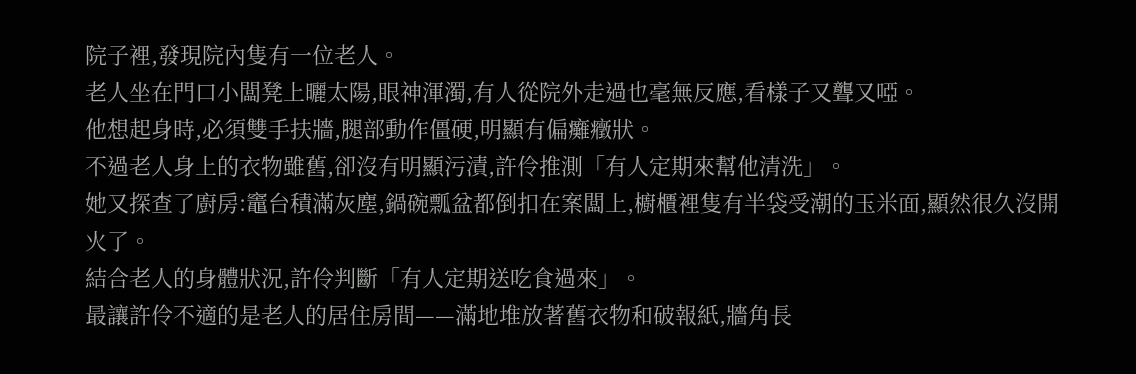院子裡,發現院內隻有一位老人。
老人坐在門口小闆凳上曬太陽,眼神渾濁,有人從院外走過也毫無反應,看樣子又聾又啞。
他想起身時,必須雙手扶牆,腿部動作僵硬,明顯有偏癱癥狀。
不過老人身上的衣物雖舊,卻沒有明顯污漬,許伶推測「有人定期來幫他清洗」。
她又探查了廚房:竈台積滿灰塵,鍋碗瓢盆都倒扣在案闆上,櫥櫃裡隻有半袋受潮的玉米面,顯然很久沒開火了。
結合老人的身體狀況,許伶判斷「有人定期送吃食過來」。
最讓許伶不適的是老人的居住房間——滿地堆放著舊衣物和破報紙,牆角長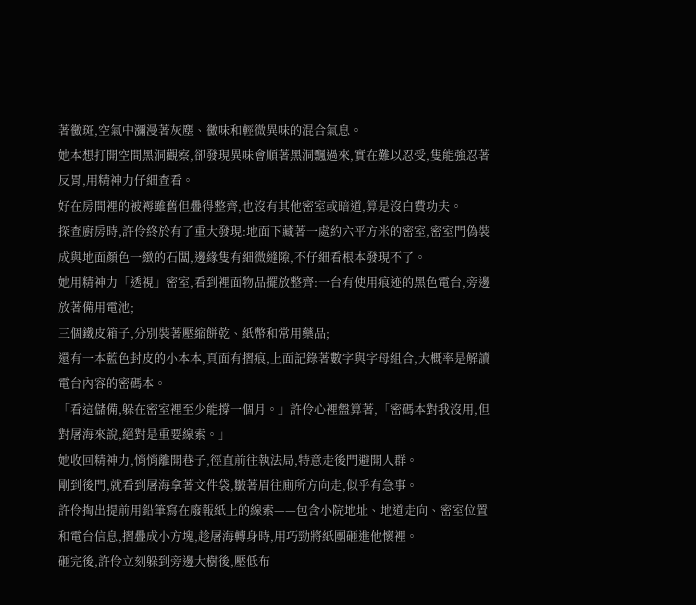著黴斑,空氣中瀰漫著灰塵、黴味和輕微異味的混合氣息。
她本想打開空間黑洞觀察,卻發現異味會順著黑洞飄過來,實在難以忍受,隻能強忍著反胃,用精神力仔細查看。
好在房間裡的被褥雖舊但疊得整齊,也沒有其他密室或暗道,算是沒白費功夫。
探查廚房時,許伶終於有了重大發現:地面下藏著一處約六平方米的密室,密室門偽裝成與地面顏色一緻的石闆,邊緣隻有細微縫隙,不仔細看根本發現不了。
她用精神力「透視」密室,看到裡面物品擺放整齊:一台有使用痕迹的黑色電台,旁邊放著備用電池;
三個鐵皮箱子,分別裝著壓縮餅乾、紙幣和常用藥品;
還有一本藍色封皮的小本本,頁面有摺痕,上面記錄著數字與字母組合,大概率是解讀電台內容的密碼本。
「看這儲備,躲在密室裡至少能撐一個月。」許伶心裡盤算著,「密碼本對我沒用,但對屠海來說,絕對是重要線索。」
她收回精神力,悄悄離開巷子,徑直前往執法局,特意走後門避開人群。
剛到後門,就看到屠海拿著文件袋,皺著眉往廁所方向走,似乎有急事。
許伶掏出提前用鉛筆寫在廢報紙上的線索——包含小院地址、地道走向、密室位置和電台信息,摺疊成小方塊,趁屠海轉身時,用巧勁將紙團砸進他懷裡。
砸完後,許伶立刻躲到旁邊大樹後,壓低布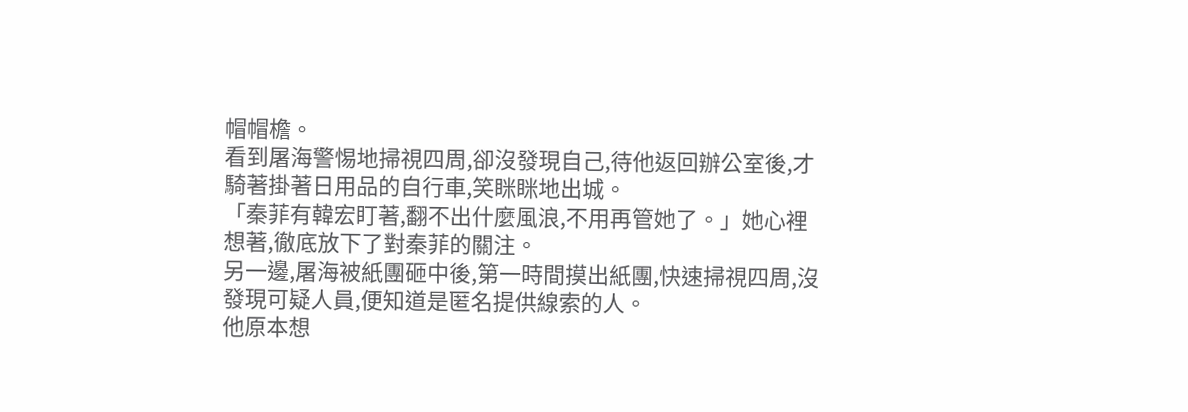帽帽檐。
看到屠海警惕地掃視四周,卻沒發現自己,待他返回辦公室後,才騎著掛著日用品的自行車,笑眯眯地出城。
「秦菲有韓宏盯著,翻不出什麼風浪,不用再管她了。」她心裡想著,徹底放下了對秦菲的關注。
另一邊,屠海被紙團砸中後,第一時間摸出紙團,快速掃視四周,沒發現可疑人員,便知道是匿名提供線索的人。
他原本想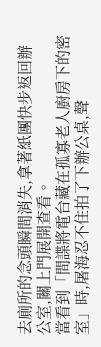去廁所的念頭瞬間消失,拿著紙團快步返回辦公室,關上門展開查看。
當看到「間諜將電台藏在孤寡老人廚房下的密室」時,屠海忍不住拍了下辦公桌,聲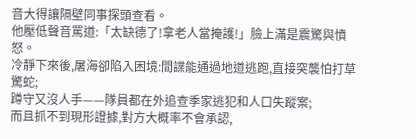音大得讓隔壁同事探頭查看。
他壓低聲音罵道:「太缺德了!拿老人當掩護!」臉上滿是震驚與憤怒。
冷靜下來後,屠海卻陷入困境:間諜能通過地道逃跑,直接突襲怕打草驚蛇;
蹲守又沒人手——隊員都在外追查季家逃犯和人口失蹤案;
而且抓不到現形證據,對方大概率不會承認,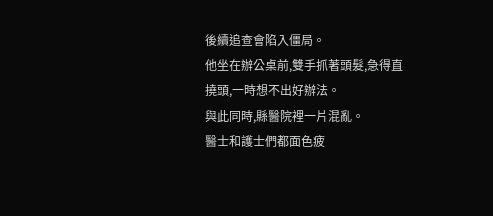後續追查會陷入僵局。
他坐在辦公桌前,雙手抓著頭髮,急得直撓頭,一時想不出好辦法。
與此同時,縣醫院裡一片混亂。
醫士和護士們都面色疲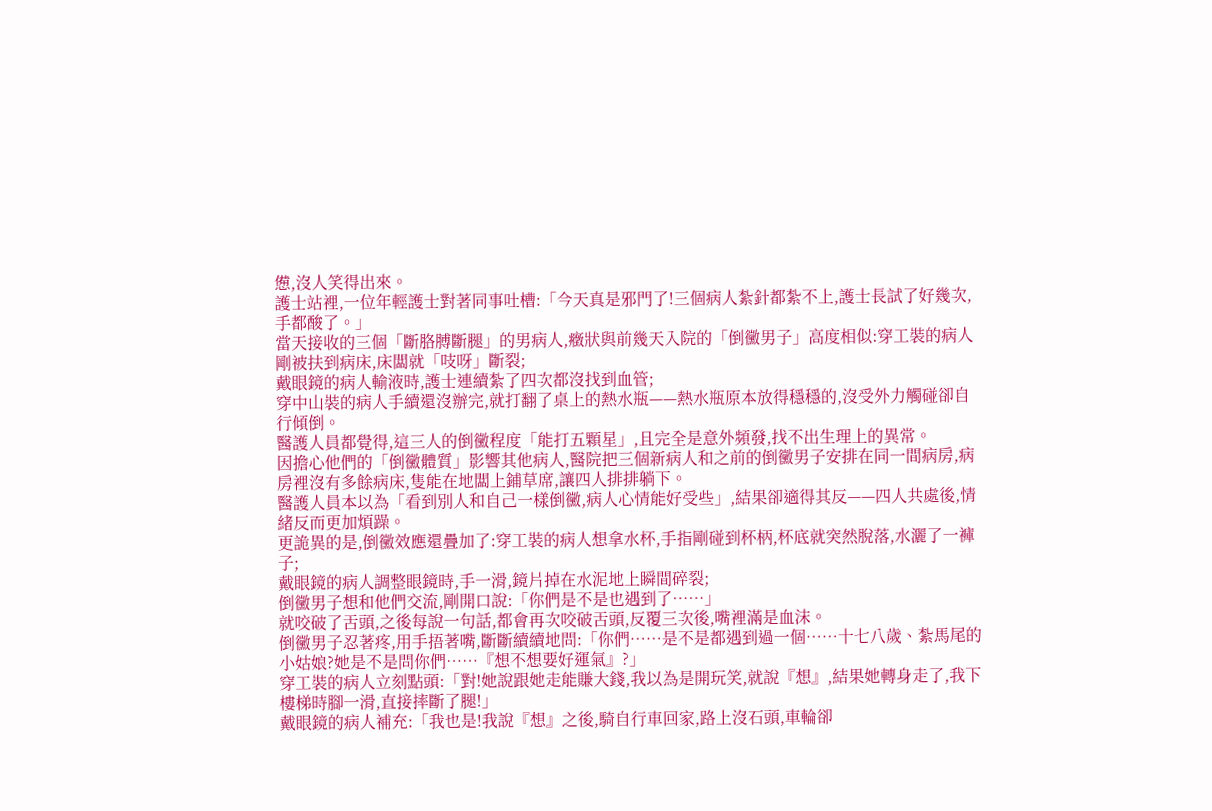憊,沒人笑得出來。
護士站裡,一位年輕護士對著同事吐槽:「今天真是邪門了!三個病人紮針都紮不上,護士長試了好幾次,手都酸了。」
當天接收的三個「斷胳膊斷腿」的男病人,癥狀與前幾天入院的「倒黴男子」高度相似:穿工裝的病人剛被扶到病床,床闆就「吱呀」斷裂;
戴眼鏡的病人輸液時,護士連續紮了四次都沒找到血管;
穿中山裝的病人手續還沒辦完,就打翻了桌上的熱水瓶——熱水瓶原本放得穩穩的,沒受外力觸碰卻自行傾倒。
醫護人員都覺得,這三人的倒黴程度「能打五顆星」,且完全是意外頻發,找不出生理上的異常。
因擔心他們的「倒黴體質」影響其他病人,醫院把三個新病人和之前的倒黴男子安排在同一間病房,病房裡沒有多餘病床,隻能在地闆上鋪草席,讓四人排排躺下。
醫護人員本以為「看到別人和自己一樣倒黴,病人心情能好受些」,結果卻適得其反——四人共處後,情緒反而更加煩躁。
更詭異的是,倒黴效應還疊加了:穿工裝的病人想拿水杯,手指剛碰到杯柄,杯底就突然脫落,水灑了一褲子;
戴眼鏡的病人調整眼鏡時,手一滑,鏡片掉在水泥地上瞬間碎裂;
倒黴男子想和他們交流,剛開口說:「你們是不是也遇到了……」
就咬破了舌頭,之後每說一句話,都會再次咬破舌頭,反覆三次後,嘴裡滿是血沫。
倒黴男子忍著疼,用手捂著嘴,斷斷續續地問:「你們……是不是都遇到過一個……十七八歲、紮馬尾的小姑娘?她是不是問你們……『想不想要好運氣』?」
穿工裝的病人立刻點頭:「對!她說跟她走能賺大錢,我以為是開玩笑,就說『想』,結果她轉身走了,我下樓梯時腳一滑,直接摔斷了腿!」
戴眼鏡的病人補充:「我也是!我說『想』之後,騎自行車回家,路上沒石頭,車輪卻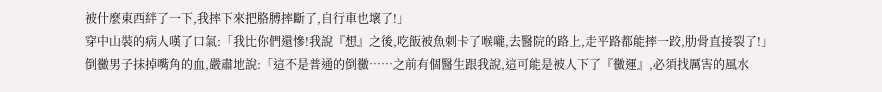被什麼東西絆了一下,我摔下來把胳膊摔斷了,自行車也壞了!」
穿中山裝的病人嘆了口氣:「我比你們還慘!我說『想』之後,吃飯被魚刺卡了喉嚨,去醫院的路上,走平路都能摔一跤,肋骨直接裂了!」
倒黴男子抹掉嘴角的血,嚴肅地說:「這不是普通的倒黴……之前有個醫生跟我說,這可能是被人下了『黴運』,必須找厲害的風水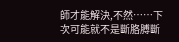師才能解決,不然……下次可能就不是斷胳膊斷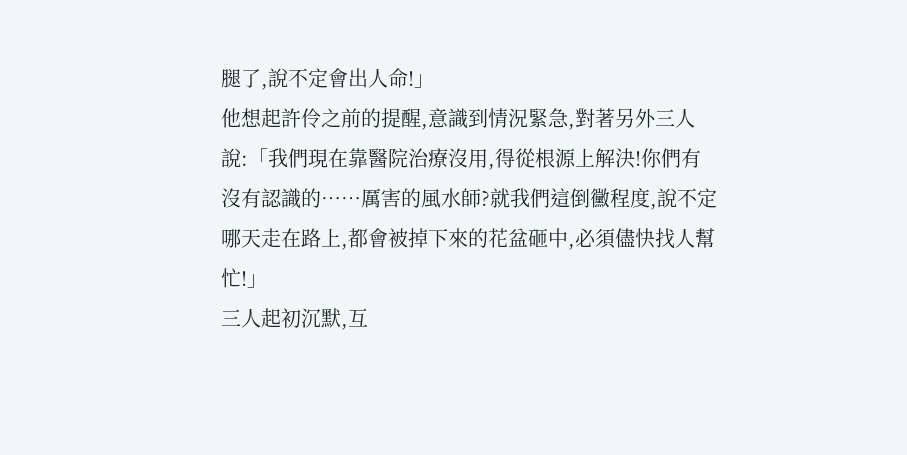腿了,說不定會出人命!」
他想起許伶之前的提醒,意識到情況緊急,對著另外三人說:「我們現在靠醫院治療沒用,得從根源上解決!你們有沒有認識的……厲害的風水師?就我們這倒黴程度,說不定哪天走在路上,都會被掉下來的花盆砸中,必須儘快找人幫忙!」
三人起初沉默,互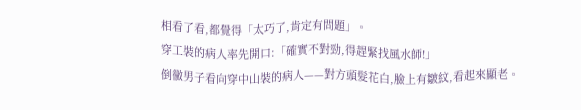相看了看,都覺得「太巧了,肯定有問題」。
穿工裝的病人率先開口:「確實不對勁,得趕緊找風水師!」
倒黴男子看向穿中山裝的病人——對方頭髮花白,臉上有皺紋,看起來顯老。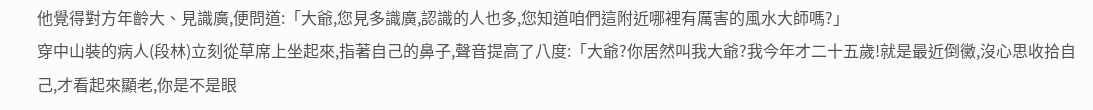他覺得對方年齡大、見識廣,便問道:「大爺,您見多識廣,認識的人也多,您知道咱們這附近哪裡有厲害的風水大師嗎?」
穿中山裝的病人(段林)立刻從草席上坐起來,指著自己的鼻子,聲音提高了八度:「大爺?你居然叫我大爺?我今年才二十五歲!就是最近倒黴,沒心思收拾自己,才看起來顯老,你是不是眼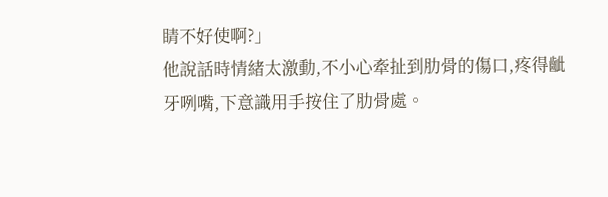睛不好使啊?」
他說話時情緒太激動,不小心牽扯到肋骨的傷口,疼得齜牙咧嘴,下意識用手按住了肋骨處。